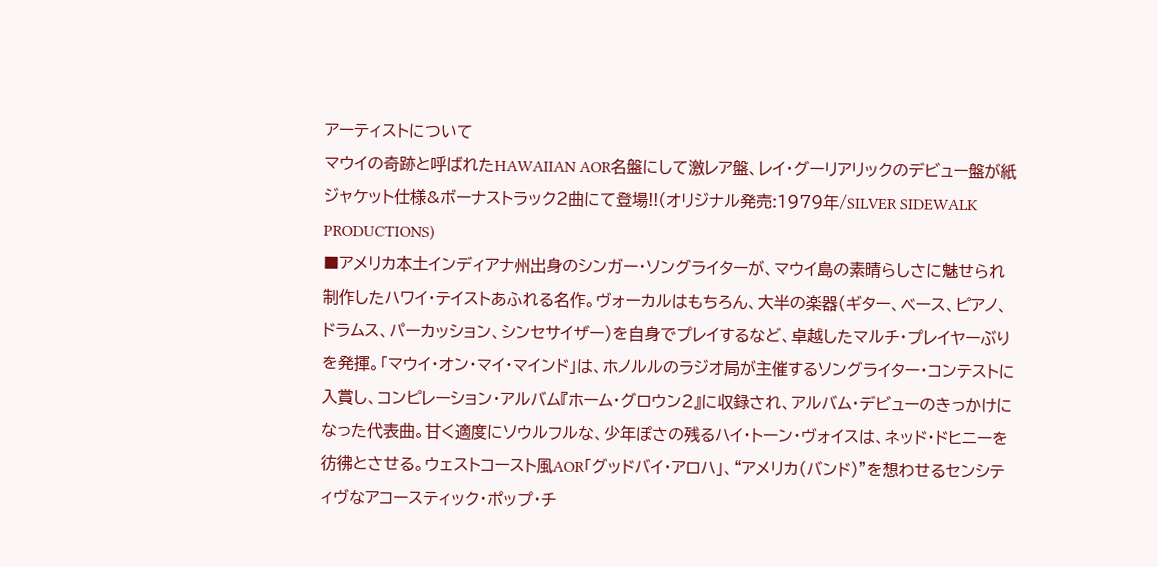アーティストについて
マウイの奇跡と呼ばれたHAWAIIAN AOR名盤にして激レア盤、レイ・グーリアリックのデビュー盤が紙ジャケット仕様&ボーナストラック2曲にて登場!!(オリジナル発売:1979年/SILVER SIDEWALK PRODUCTIONS)
■アメリカ本土インディアナ州出身のシンガー・ソングライターが、マウイ島の素晴らしさに魅せられ制作したハワイ・テイストあふれる名作。ヴォーカルはもちろん、大半の楽器(ギター、ベース、ピアノ、ドラムス、パーカッション、シンセサイザー)を自身でプレイするなど、卓越したマルチ・プレイヤーぶりを発揮。「マウイ・オン・マイ・マインド」は、ホノルルのラジオ局が主催するソングライター・コンテストに入賞し、コンピレーション・アルバム『ホーム・グロウン2』に収録され、アルバム・デビューのきっかけになった代表曲。甘く適度にソウルフルな、少年ぽさの残るハイ・トーン・ヴォイスは、ネッド・ドヒニーを彷彿とさせる。ウェストコースト風AOR「グッドバイ・アロハ」、“アメリカ(バンド)”を想わせるセンシティヴなアコースティック・ポップ・チ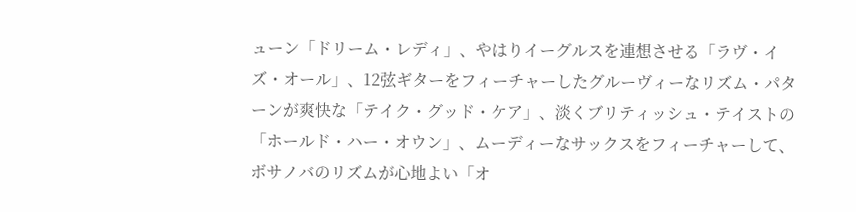ューン「ドリーム・レディ」、やはりイーグルスを連想させる「ラヴ・イズ・オール」、12弦ギターをフィーチャーしたグルーヴィーなリズム・パターンが爽快な「テイク・グッド・ケア」、淡くブリティッシュ・テイストの「ホールド・ハー・オウン」、ムーディーなサックスをフィーチャーして、ボサノバのリズムが心地よい「オ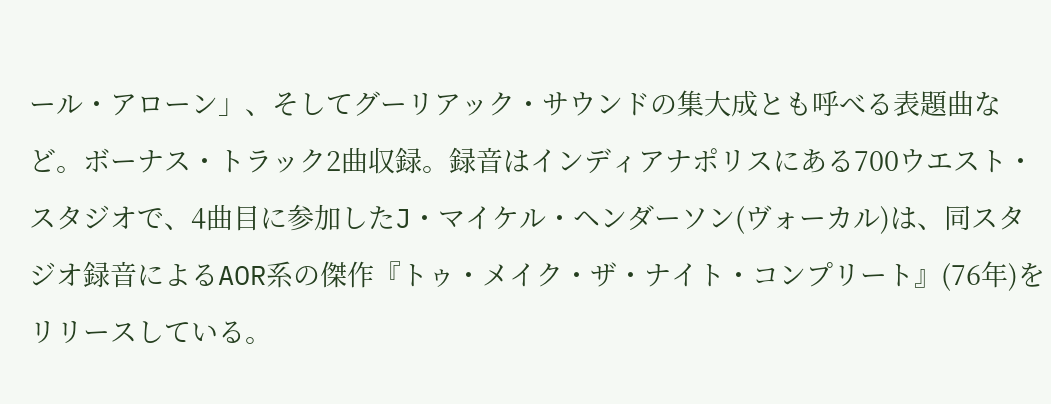ール・アローン」、そしてグーリアック・サウンドの集大成とも呼べる表題曲など。ボーナス・トラック2曲収録。録音はインディアナポリスにある700ウエスト・スタジオで、4曲目に参加したJ・マイケル・ヘンダーソン(ヴォーカル)は、同スタジオ録音によるAOR系の傑作『トゥ・メイク・ザ・ナイト・コンプリート』(76年)をリリースしている。